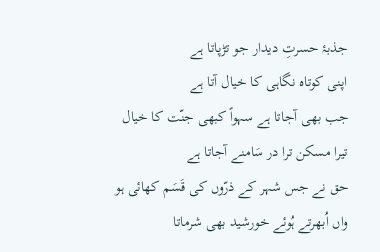جذبۂ حسرتِ دیدار جو تڑپاتا ہے
اپنی کوتاہ نگاہی کا خیال آتا ہے
جب بھی آجاتا ہے سہواً کبھی جنّت کا خیال
تیرا مسکن ترا در سَامنے آجاتا ہے
حق نے جس شہر کے ذرّوں کی قَسَم کھائی ہو
واں اُبھرتے ہُوئے خورشید بھی شرماتا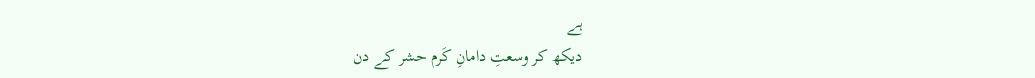ہے
دیکھ کر وسعتِ دامانِ کَرم حشر کے دن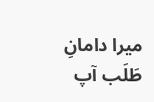میرا دامانِ طَلَب آپ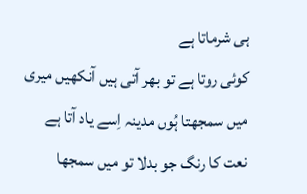ہی شرماتا ہے
کوئی روتا ہے تو بھر آتی ہیں آنکھیں میری
میں سمجھتا ہُوں مدینہ اِسے یاد آتا ہے
نعت کا رنگ جو بدلا تو میں سمجھا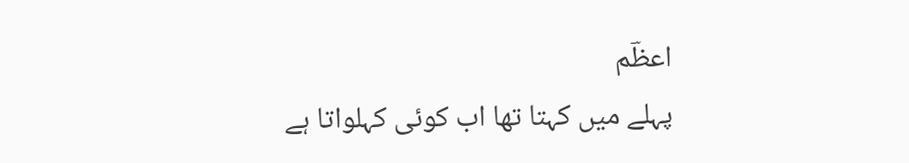اعظؔم
پہلے میں کہتا تھا اب کوئی کہلواتا ہے